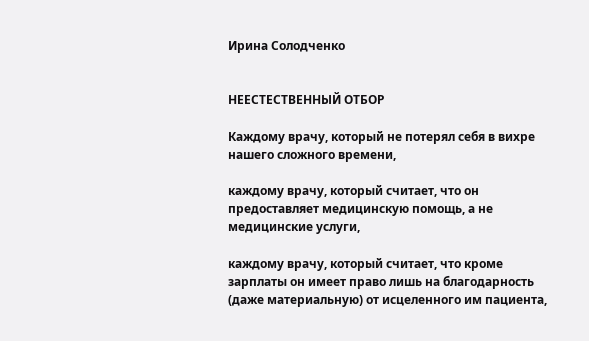Ирина Солодченко


НЕЕСТЕСТВЕННЫЙ ОТБОР

Каждому врачу, который не потерял себя в вихре нашего сложного времени,

каждому врачу, который считает, что он предоставляет медицинскую помощь, а не медицинские услуги,

каждому врачу, который считает, что кроме зарплаты он имеет право лишь на благодарность (даже материальную) от исцеленного им пациента,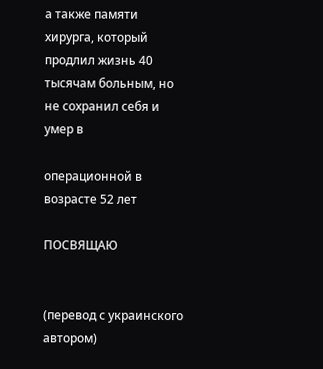а также памяти хирурга, который продлил жизнь 40 тысячам больным, но не сохранил себя и умер в

операционной в возрасте 52 лет

ПОСВЯЩАЮ


(перевод с украинского автором)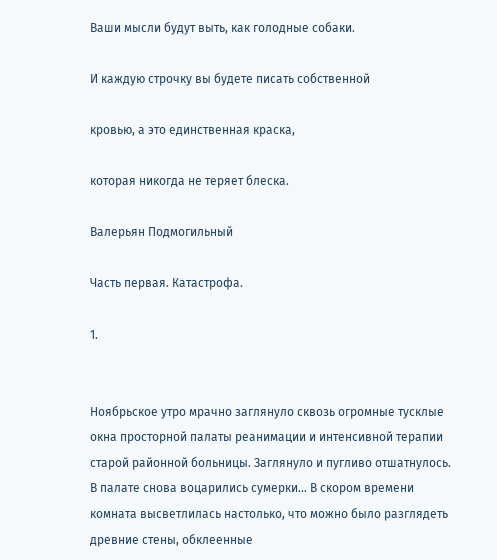Ваши мысли будут выть, как голодные собаки.

И каждую строчку вы будете писать собственной

кровью, а это единственная краска,

которая никогда не теряет блеска.

Валерьян Подмогильный

Часть первая. Катастрофа.

1.


Ноябрьское утро мрачно заглянуло сквозь огромные тусклые окна просторной палаты реанимации и интенсивной терапии старой районной больницы. Заглянуло и пугливо отшатнулось. В палате снова воцарились сумерки… В скором времени комната высветлилась настолько, что можно было разглядеть древние стены, обклеенные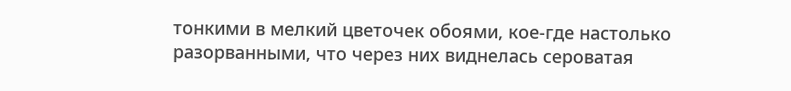тонкими в мелкий цветочек обоями, кое-где настолько разорванными, что через них виднелась сероватая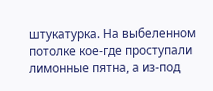штукатурка. На выбеленном потолке кое-где проступали лимонные пятна, а из-под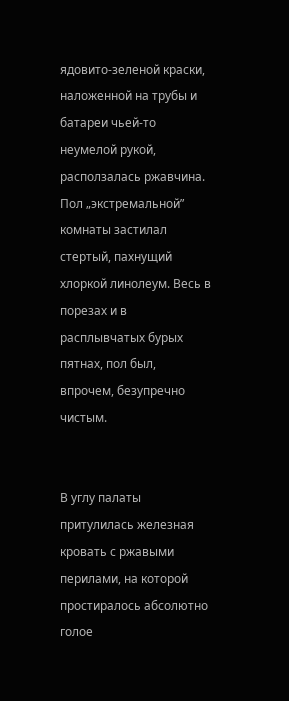ядовито-зеленой краски, наложенной на трубы и батареи чьей-то неумелой рукой, расползалась ржавчина. Пол „экстремальной” комнаты застилал стертый, пахнущий хлоркой линолеум. Весь в порезах и в расплывчатых бурых пятнах, пол был, впрочем, безупречно чистым.


В углу палаты притулилась железная кровать с ржавыми перилами, на которой простиралось абсолютно голое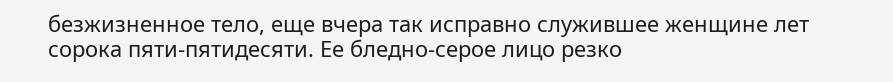безжизненное тело, еще вчера так исправно служившее женщине лет сорока пяти-пятидесяти. Ее бледно-серое лицо резко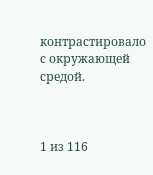контрастировало с окружающей средой.



1 из 116